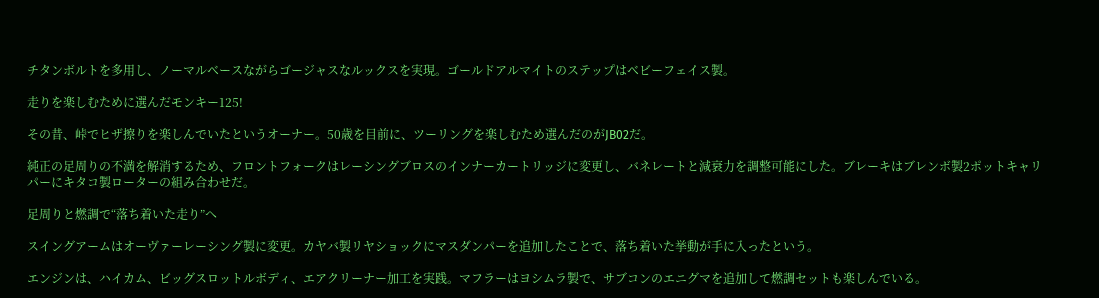チタンボルトを多用し、ノーマルベースながらゴージャスなルックスを実現。ゴールドアルマイトのステップはベビーフェイス製。

走りを楽しむために選んだモンキー125!

その昔、峠でヒザ擦りを楽しんでいたというオーナー。50歳を目前に、ツーリングを楽しむため選んだのがJB02だ。

純正の足周りの不満を解消するため、フロントフォークはレーシングブロスのインナーカートリッジに変更し、バネレートと減衰力を調整可能にした。ブレーキはブレンボ製2ポットキャリパーにキタコ製ローターの組み合わせだ。

足周りと燃調で“落ち着いた走り”へ

スイングアームはオーヴァーレーシング製に変更。カヤバ製リヤショックにマスダンパーを追加したことで、落ち着いた挙動が手に入ったという。

エンジンは、ハイカム、ビッグスロットルボディ、エアクリーナー加工を実践。マフラーはヨシムラ製で、サブコンのエニグマを追加して燃調セットも楽しんでいる。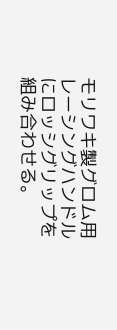モリワキ製グロム用レーシングハンドルにロッシグリップを組み合わせる。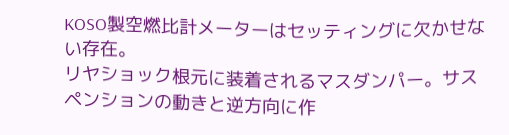KOSO製空燃比計メーターはセッティングに欠かせない存在。
リヤショック根元に装着されるマスダンパー。サスペンションの動きと逆方向に作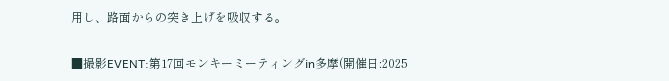用し、路面からの突き上げを吸収する。

■撮影EVENT:第17回モンキーミーティングin多摩(開催日:2025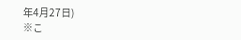年4月27日)
※こ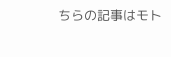ちらの記事はモト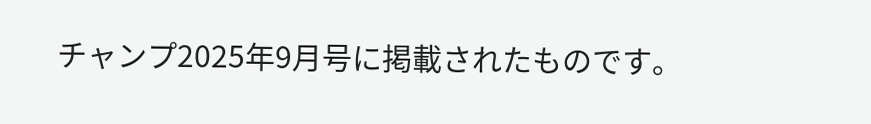チャンプ2025年9月号に掲載されたものです。